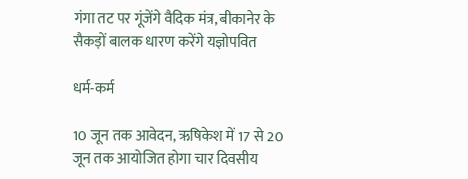गंगा तट पर गूंजेंगे वैदिक मंत्र, बीकानेर के सैकड़ों बालक धारण करेंगे यज्ञोपवित

धर्म-कर्म

10 जून तक आवेदन, ऋषिकेश में 17 से 20 जून तक आयोजित होगा चार दिवसीय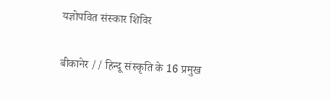यज्ञोपवित संस्कार शिविर

बीकानेर // हिन्दू संस्कृति के 16 प्रमुख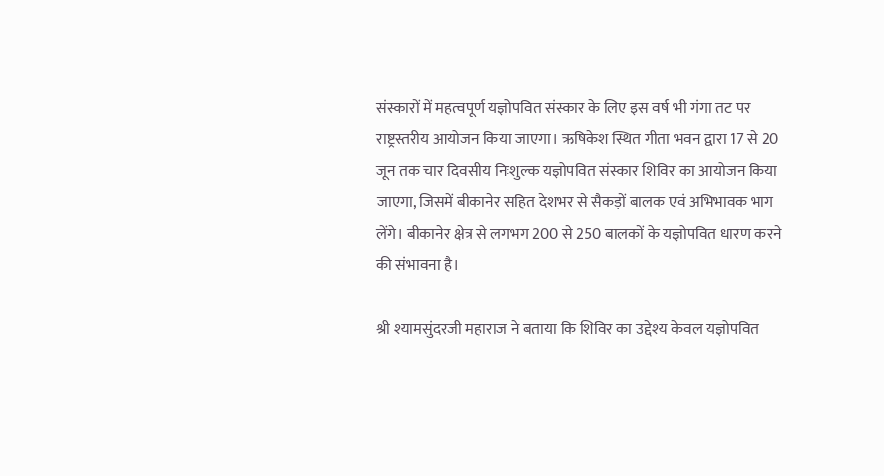संस्कारों में महत्वपूर्ण यज्ञोपवित संस्कार के लिए इस वर्ष भी गंगा तट पर राष्ट्रस्तरीय आयोजन किया जाएगा। ऋषिकेश स्थित गीता भवन द्वारा 17 से 20 जून तक चार दिवसीय निःशुल्क यज्ञोपवित संस्कार शिविर का आयोजन किया जाएगा, जिसमें बीकानेर सहित देशभर से सैकड़ों बालक एवं अभिभावक भाग लेंगे। बीकानेर क्षेत्र से लगभग 200 से 250 बालकों के यज्ञोपवित धारण करने की संभावना है।

श्री श्यामसुंदरजी महाराज ने बताया कि शिविर का उद्देश्य केवल यज्ञोपवित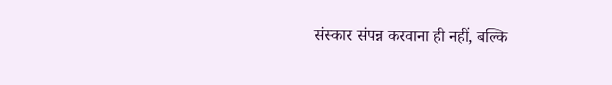संस्कार संपन्न करवाना ही नहीं, बल्कि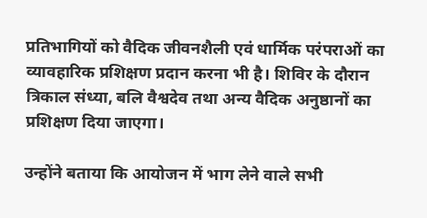प्रतिभागियों को वैदिक जीवनशैली एवं धार्मिक परंपराओं का व्यावहारिक प्रशिक्षण प्रदान करना भी है। शिविर के दौरान त्रिकाल संध्या, बलि वैश्वदेव तथा अन्य वैदिक अनुष्ठानों का प्रशिक्षण दिया जाएगा।

उन्होंने बताया कि आयोजन में भाग लेने वाले सभी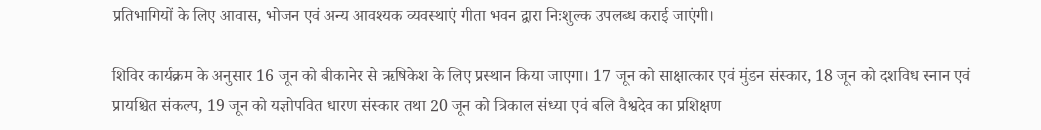प्रतिभागियों के लिए आवास, भोजन एवं अन्य आवश्यक व्यवस्थाएं गीता भवन द्वारा निःशुल्क उपलब्ध कराई जाएंगी।

शिविर कार्यक्रम के अनुसार 16 जून को बीकानेर से ऋषिकेश के लिए प्रस्थान किया जाएगा। 17 जून को साक्षात्कार एवं मुंडन संस्कार, 18 जून को दशविध स्नान एवं प्रायश्चित संकल्प, 19 जून को यज्ञोपवित धारण संस्कार तथा 20 जून को त्रिकाल संध्या एवं बलि वैश्वदेव का प्रशिक्षण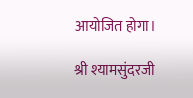आयोजित होगा।

श्री श्यामसुंदरजी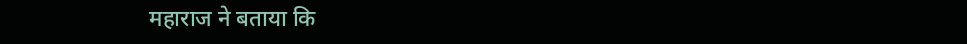महाराज ने बताया कि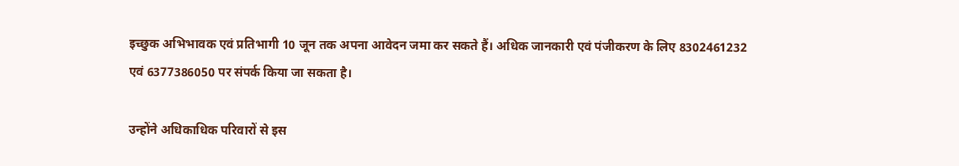इच्छुक अभिभावक एवं प्रतिभागी 10 जून तक अपना आवेदन जमा कर सकते हैं। अधिक जानकारी एवं पंजीकरण के लिए 8302461232 एवं 6377386050 पर संपर्क किया जा सकता है।

उन्होंने अधिकाधिक परिवारों से इस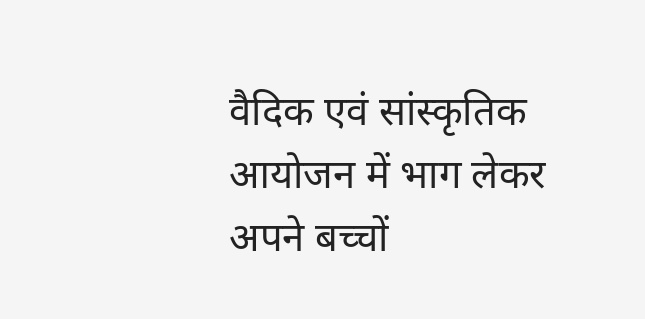वैदिक एवं सांस्कृतिक आयोजन में भाग लेकर अपने बच्चों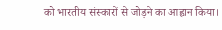को भारतीय संस्कारों से जोड़ने का आह्वान किया।